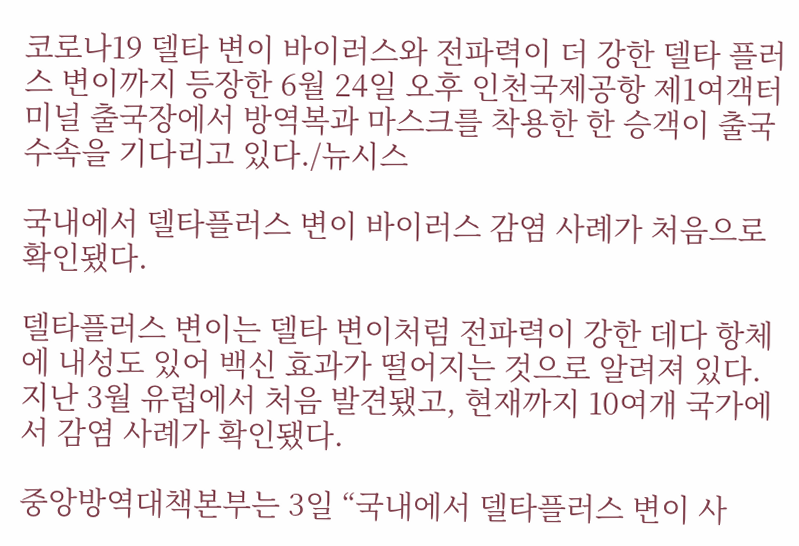코로나19 델타 변이 바이러스와 전파력이 더 강한 델타 플러스 변이까지 등장한 6월 24일 오후 인천국제공항 제1여객터미널 출국장에서 방역복과 마스크를 착용한 한 승객이 출국 수속을 기다리고 있다./뉴시스

국내에서 델타플러스 변이 바이러스 감염 사례가 처음으로 확인됐다.

델타플러스 변이는 델타 변이처럼 전파력이 강한 데다 항체에 내성도 있어 백신 효과가 떨어지는 것으로 알려져 있다. 지난 3월 유럽에서 처음 발견됐고, 현재까지 10여개 국가에서 감염 사례가 확인됐다.

중앙방역대책본부는 3일 “국내에서 델타플러스 변이 사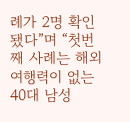례가 2명 확인됐다”며 “첫번째 사례는 해외 여행력이 없는 40대 남성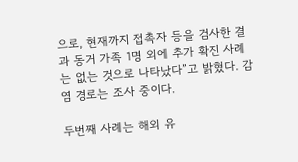으로, 현재까지 접촉자 등을 검사한 결과 동거 가족 1명 외에 추가 확진 사례는 없는 것으로 나타났다”고 밝혔다. 감염 경로는 조사 중이다.

두번째 사례는 해외 유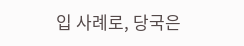입 사례로, 당국은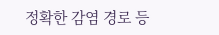정확한 감염 경로 등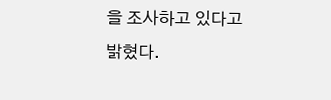을 조사하고 있다고 밝혔다.